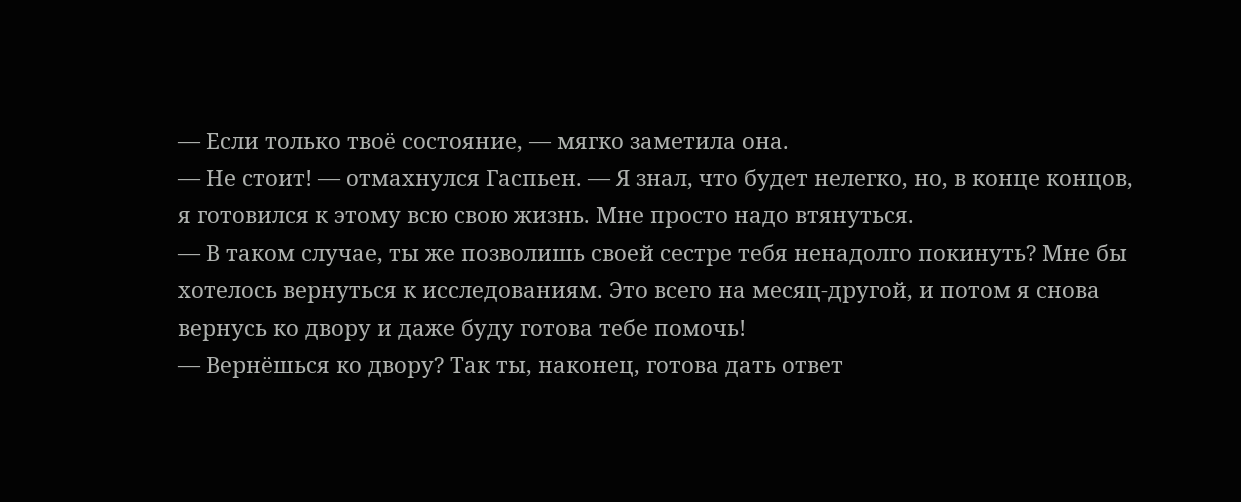— Если только твоё состояние, — мягко заметила она.
— Не стоит! — отмахнулся Гаспьен. — Я знал, что будет нелегко, но, в конце концов, я готовился к этому всю свою жизнь. Мне просто надо втянуться.
— В таком случае, ты же позволишь своей сестре тебя ненадолго покинуть? Мне бы хотелось вернуться к исследованиям. Это всего на месяц-другой, и потом я снова вернусь ко двору и даже буду готова тебе помочь!
— Вернёшься ко двору? Так ты, наконец, готова дать ответ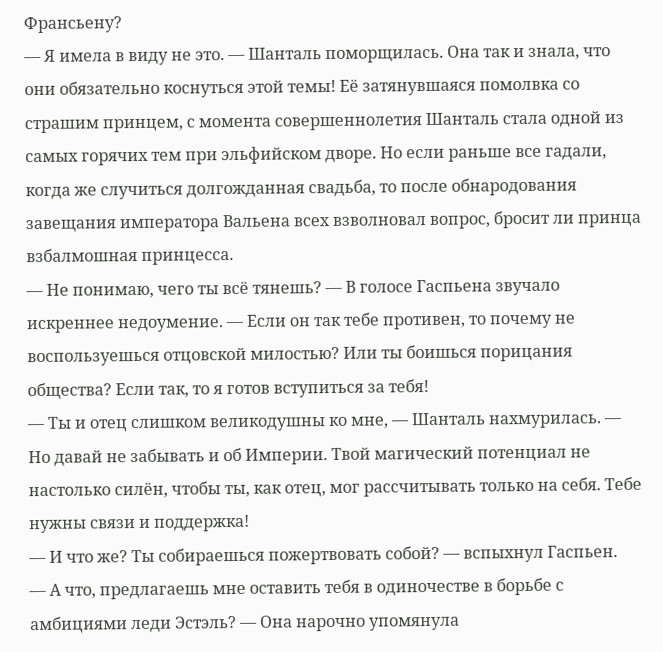Франсьену?
— Я имела в виду не это. — Шанталь поморщилась. Она так и знала, что они обязательно коснуться этой темы! Её затянувшаяся помолвка со страшим принцем, с момента совершеннолетия Шанталь стала одной из самых горячих тем при эльфийском дворе. Но если раньше все гадали, когда же случиться долгожданная свадьба, то после обнародования завещания императора Вальена всех взволновал вопрос, бросит ли принца взбалмошная принцесса.
— Не понимаю, чего ты всё тянешь? — В голосе Гаспьена звучало искреннее недоумение. — Если он так тебе противен, то почему не воспользуешься отцовской милостью? Или ты боишься порицания общества? Если так, то я готов вступиться за тебя!
— Ты и отец слишком великодушны ко мне, — Шанталь нахмурилась. — Но давай не забывать и об Империи. Твой магический потенциал не настолько силён, чтобы ты, как отец, мог рассчитывать только на себя. Тебе нужны связи и поддержка!
— И что же? Ты собираешься пожертвовать собой? — вспыхнул Гаспьен.
— А что, предлагаешь мне оставить тебя в одиночестве в борьбе с амбициями леди Эстэль? — Она нарочно упомянула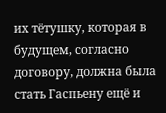их тётушку, которая в будущем, согласно договору, должна была стать Гаспьену ещё и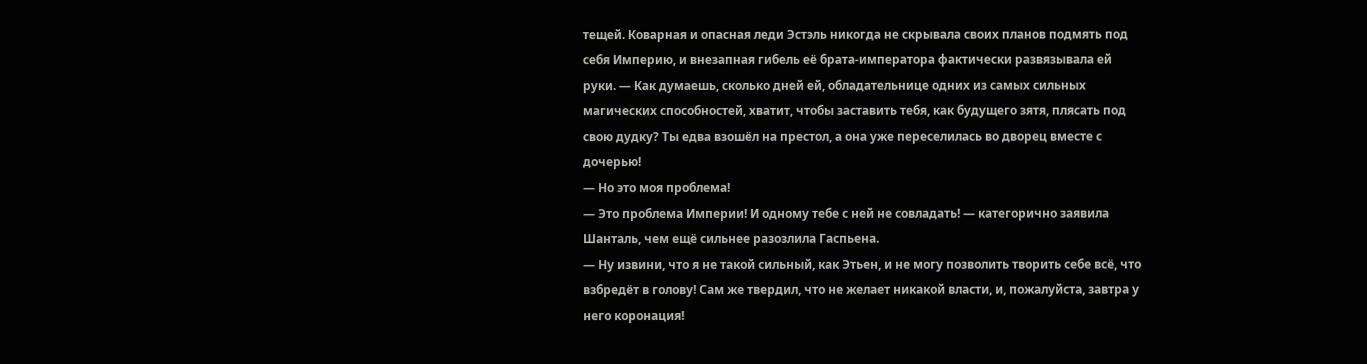тещей. Коварная и опасная леди Эстэль никогда не скрывала своих планов подмять под себя Империю, и внезапная гибель её брата-императора фактически развязывала ей руки. — Как думаешь, сколько дней ей, обладательнице одних из самых сильных магических способностей, хватит, чтобы заставить тебя, как будущего зятя, плясать под свою дудку? Ты едва взошёл на престол, а она уже переселилась во дворец вместе с дочерью!
— Но это моя проблема!
— Это проблема Империи! И одному тебе с ней не совладать! — категорично заявила Шанталь, чем ещё сильнее разозлила Гаспьена.
— Ну извини, что я не такой сильный, как Этьен, и не могу позволить творить себе всё, что взбредёт в голову! Сам же твердил, что не желает никакой власти, и, пожалуйста, завтра у него коронация!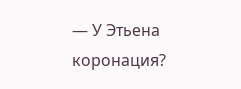— У Этьена коронация?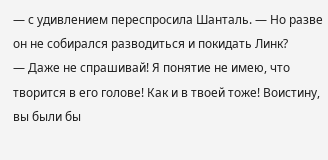— с удивлением переспросила Шанталь. — Но разве он не собирался разводиться и покидать Линк?
— Даже не спрашивай! Я понятие не имею, что творится в его голове! Как и в твоей тоже! Воистину, вы были бы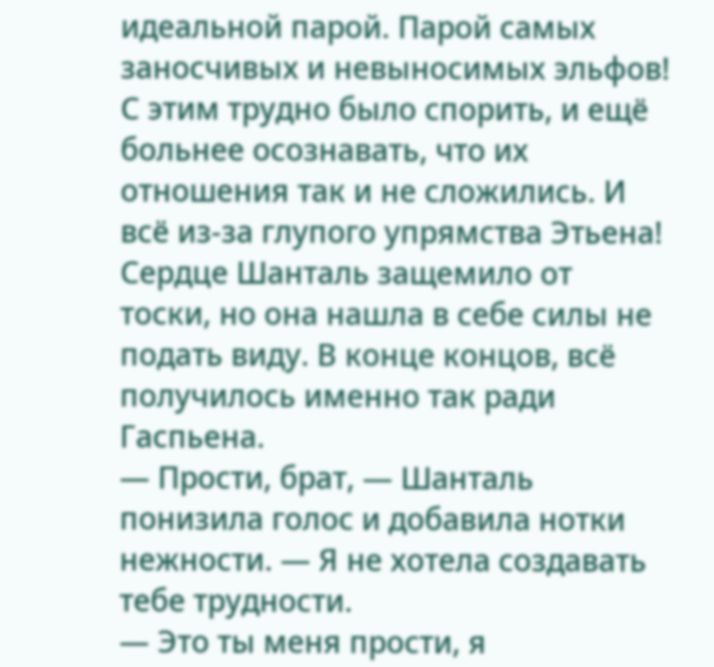идеальной парой. Парой самых заносчивых и невыносимых эльфов!
С этим трудно было спорить, и ещё больнее осознавать, что их отношения так и не сложились. И всё из-за глупого упрямства Этьена! Сердце Шанталь защемило от тоски, но она нашла в себе силы не подать виду. В конце концов, всё получилось именно так ради Гаспьена.
— Прости, брат, — Шанталь понизила голос и добавила нотки нежности. — Я не хотела создавать тебе трудности.
— Это ты меня прости, я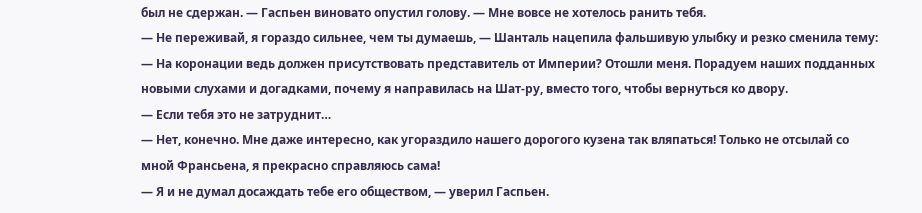был не сдержан. — Гаспьен виновато опустил голову. — Мне вовсе не хотелось ранить тебя.
— Не переживай, я гораздо сильнее, чем ты думаешь, — Шанталь нацепила фальшивую улыбку и резко сменила тему: — На коронации ведь должен присутствовать представитель от Империи? Отошли меня. Порадуем наших подданных новыми слухами и догадками, почему я направилась на Шат-ру, вместо того, чтобы вернуться ко двору.
— Если тебя это не затруднит…
— Нет, конечно. Мне даже интересно, как угораздило нашего дорогого кузена так вляпаться! Только не отсылай со мной Франсьена, я прекрасно справляюсь сама!
— Я и не думал досаждать тебе его обществом, — уверил Гаспьен.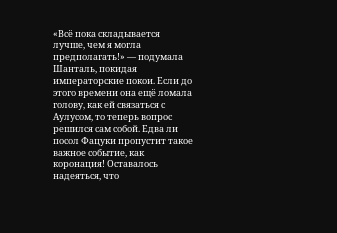«Всё пока складывается лучше, чем я могла предполагать!» — подумала Шанталь, покидая императорские покои. Если до этого времени она ещё ломала голову, как ей связаться с Аулусом, то теперь вопрос решился сам собой. Едва ли посол Фацуки пропустит такое важное событие, как коронация! Оставалось надеяться, что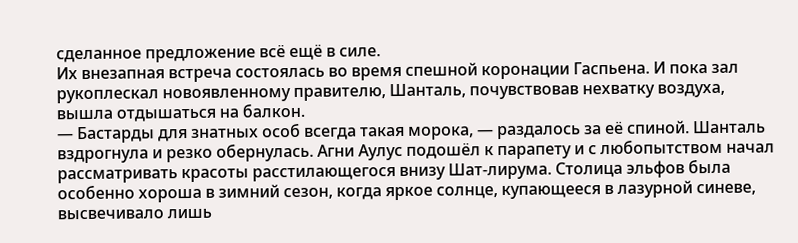сделанное предложение всё ещё в силе.
Их внезапная встреча состоялась во время спешной коронации Гаспьена. И пока зал рукоплескал новоявленному правителю, Шанталь, почувствовав нехватку воздуха, вышла отдышаться на балкон.
— Бастарды для знатных особ всегда такая морока, — раздалось за её спиной. Шанталь вздрогнула и резко обернулась. Агни Аулус подошёл к парапету и с любопытством начал рассматривать красоты расстилающегося внизу Шат-лирума. Столица эльфов была особенно хороша в зимний сезон, когда яркое солнце, купающееся в лазурной синеве, высвечивало лишь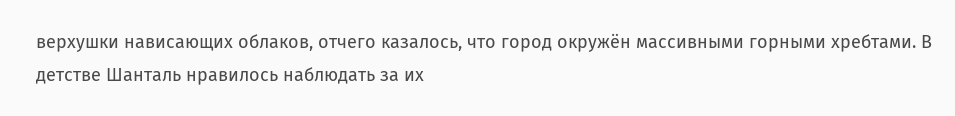верхушки нависающих облаков, отчего казалось, что город окружён массивными горными хребтами. В детстве Шанталь нравилось наблюдать за их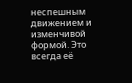неспешным движением и изменчивой формой. Это всегда её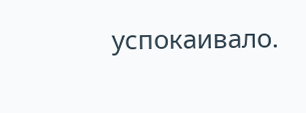успокаивало.